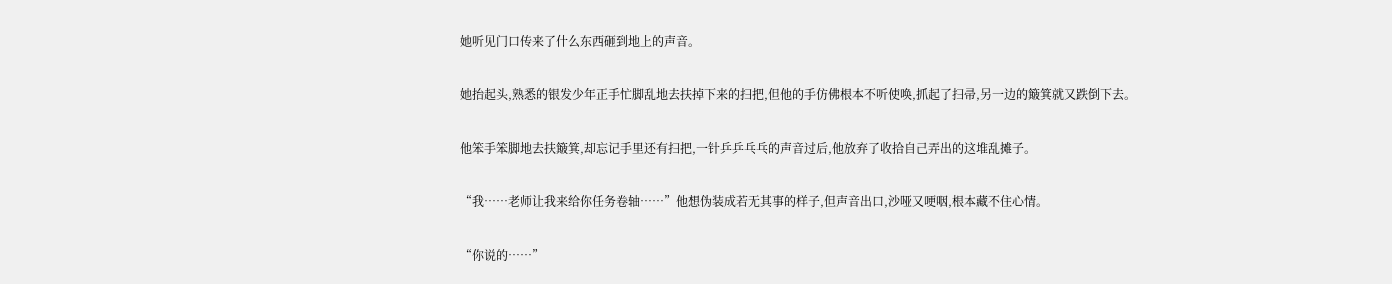她听见门口传来了什么东西砸到地上的声音。

她抬起头,熟悉的银发少年正手忙脚乱地去扶掉下来的扫把,但他的手仿佛根本不听使唤,抓起了扫帚,另一边的簸箕就又跌倒下去。

他笨手笨脚地去扶簸箕,却忘记手里还有扫把,一针乒乒乓乓的声音过后,他放弃了收拾自己弄出的这堆乱摊子。

“我……老师让我来给你任务卷轴……”他想伪装成若无其事的样子,但声音出口,沙哑又哽咽,根本藏不住心情。

“你说的……”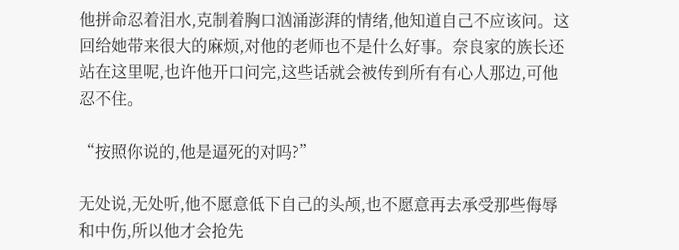他拼命忍着泪水,克制着胸口汹涌澎湃的情绪,他知道自己不应该问。这回给她带来很大的麻烦,对他的老师也不是什么好事。奈良家的族长还站在这里呢,也许他开口问完,这些话就会被传到所有有心人那边,可他忍不住。

“按照你说的,他是逼死的对吗?”

无处说,无处听,他不愿意低下自己的头颅,也不愿意再去承受那些侮辱和中伤,所以他才会抢先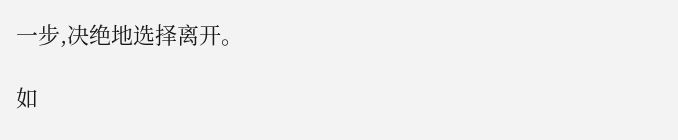一步,决绝地选择离开。

如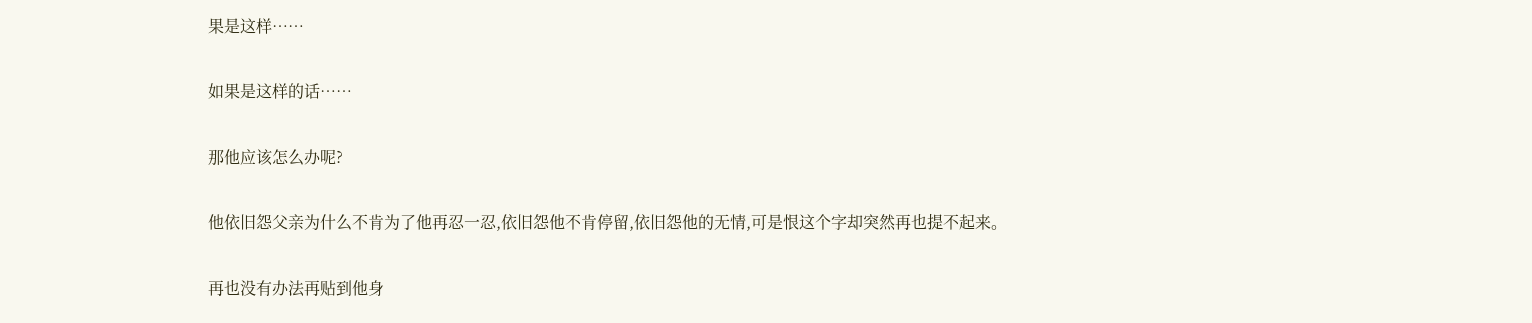果是这样……

如果是这样的话……

那他应该怎么办呢?

他依旧怨父亲为什么不肯为了他再忍一忍,依旧怨他不肯停留,依旧怨他的无情,可是恨这个字却突然再也提不起来。

再也没有办法再贴到他身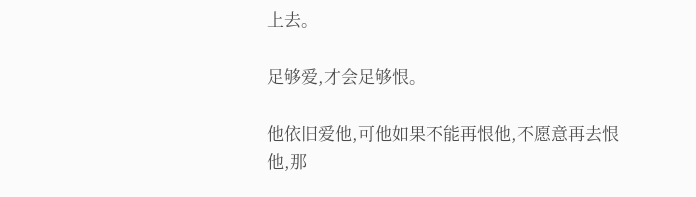上去。

足够爱,才会足够恨。

他依旧爱他,可他如果不能再恨他,不愿意再去恨他,那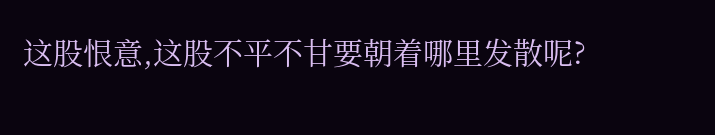这股恨意,这股不平不甘要朝着哪里发散呢?